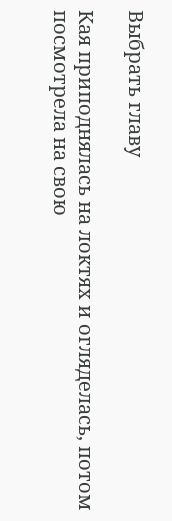Выбрать главу

Кая приподнялась на локтях и огляделась, потом посмотрела на свою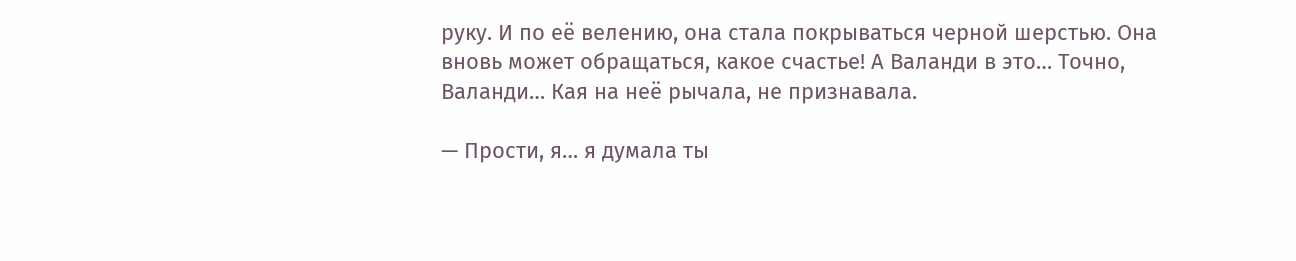руку. И по её велению, она стала покрываться черной шерстью. Она вновь может обращаться, какое счастье! А Валанди в это… Точно, Валанди… Кая на неё рычала, не признавала.

— Прости, я… я думала ты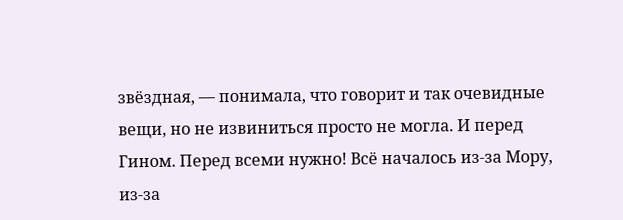звёздная, — понимала, что говорит и так очевидные вещи, но не извиниться просто не могла. И перед Гином. Перед всеми нужно! Всё началось из-за Мору, из-за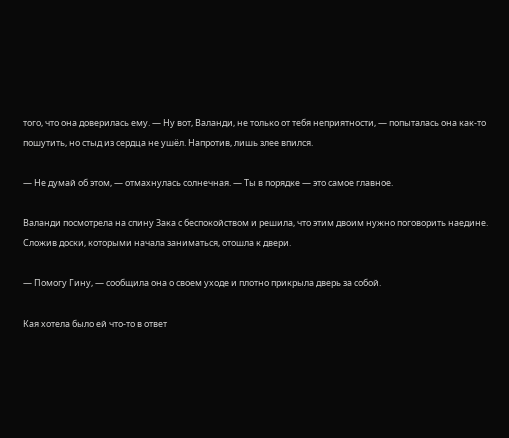того, что она доверилась ему. — Ну вот, Валанди, не только от тебя неприятности, — попыталась она как-то пошутить, но стыд из сердца не ушёл. Напротив, лишь злее впился.

— Не думай об этом, — отмахнулась солнечная. — Ты в порядке — это самое главное.

Валанди посмотрела на спину Зака с беспокойством и решила, что этим двоим нужно поговорить наедине. Сложив доски, которыми начала заниматься, отошла к двери.

— Помогу Гину, — сообщила она о своем уходе и плотно прикрыла дверь за собой.

Кая хотела было ей что-то в ответ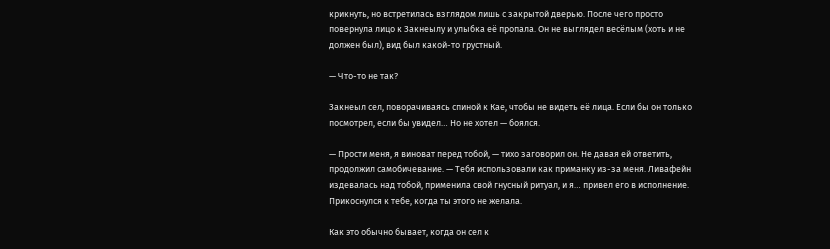крикнуть, но встретилась взглядом лишь с закрытой дверью. После чего просто повернула лицо к Закнеылу и улыбка её пропала. Он не выглядел весёлым (хоть и не должен был), вид был какой-то грустный.

— Что-то не так?

Закнеыл сел, поворачиваясь спиной к Кае, чтобы не видеть её лица. Если бы он только посмотрел, если бы увидел… Но не хотел — боялся.

— Прости меня, я виноват перед тобой, — тихо заговорил он. Не давая ей ответить, продолжил самобичевание. — Тебя использовали как приманку из-за меня. Ливафейн издевалась над тобой, применила свой гнусный ритуал, и я… привел его в исполнение. Прикоснулся к тебе, когда ты этого не желала.

Как это обычно бывает, когда он сел к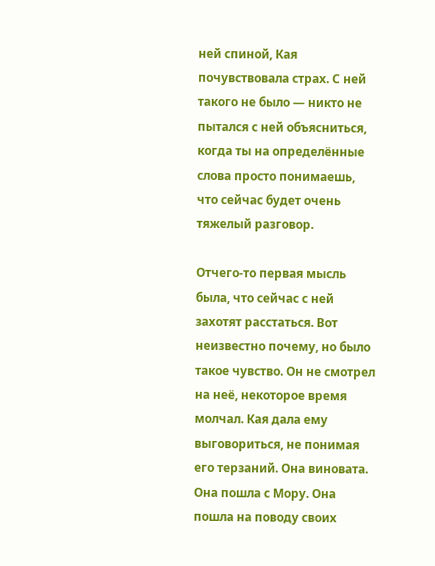ней спиной, Кая почувствовала страх. С ней такого не было — никто не пытался с ней объясниться, когда ты на определённые слова просто понимаешь, что сейчас будет очень тяжелый разговор.

Отчего-то первая мысль была, что сейчас с ней захотят расстаться. Вот неизвестно почему, но было такое чувство. Он не смотрел на неё, некоторое время молчал. Кая дала ему выговориться, не понимая его терзаний. Она виновата. Она пошла с Мору. Она пошла на поводу своих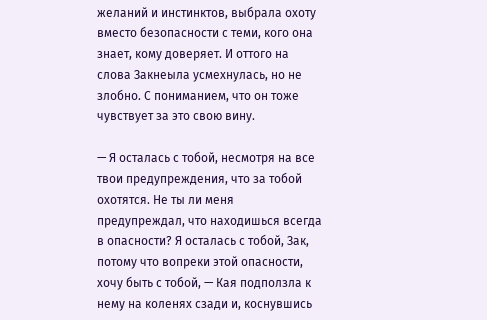желаний и инстинктов, выбрала охоту вместо безопасности с теми, кого она знает, кому доверяет. И оттого на слова Закнеыла усмехнулась, но не злобно. С пониманием, что он тоже чувствует за это свою вину.

— Я осталась с тобой, несмотря на все твои предупреждения, что за тобой охотятся. Не ты ли меня предупреждал, что находишься всегда в опасности? Я осталась с тобой, Зак, потому что вопреки этой опасности, хочу быть с тобой, — Кая подползла к нему на коленях сзади и, коснувшись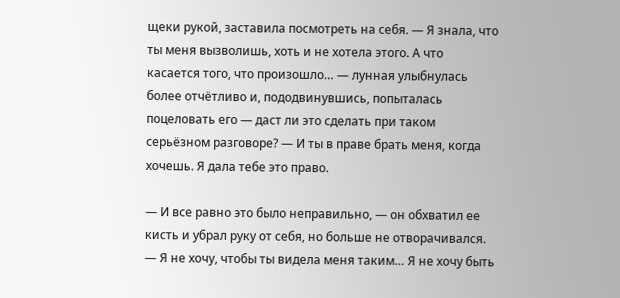щеки рукой, заставила посмотреть на себя. — Я знала, что ты меня вызволишь, хоть и не хотела этого. А что касается того, что произошло… — лунная улыбнулась более отчётливо и, пододвинувшись, попыталась поцеловать его — даст ли это сделать при таком серьёзном разговоре? — И ты в праве брать меня, когда хочешь. Я дала тебе это право.

— И все равно это было неправильно, — он обхватил ее кисть и убрал руку от себя, но больше не отворачивался. — Я не хочу, чтобы ты видела меня таким… Я не хочу быть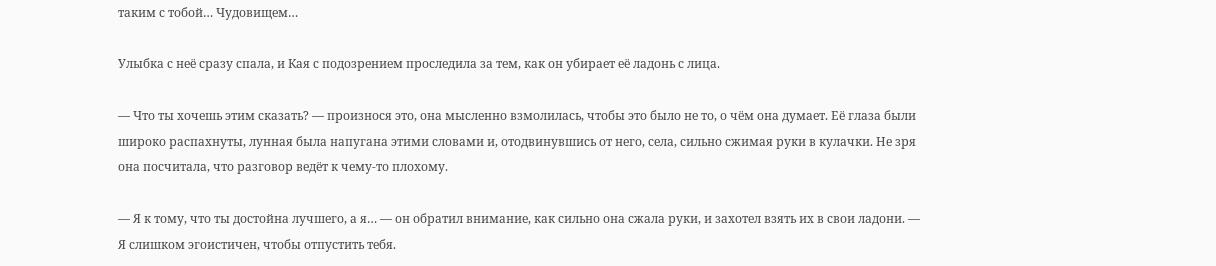таким с тобой… Чудовищем…

Улыбка с неё сразу спала, и Кая с подозрением проследила за тем, как он убирает её ладонь с лица.

— Что ты хочешь этим сказать? — произнося это, она мысленно взмолилась, чтобы это было не то, о чём она думает. Её глаза были широко распахнуты, лунная была напугана этими словами и, отодвинувшись от него, села, сильно сжимая руки в кулачки. Не зря она посчитала, что разговор ведёт к чему-то плохому.

— Я к тому, что ты достойна лучшего, а я… — он обратил внимание, как сильно она сжала руки, и захотел взять их в свои ладони. — Я слишком эгоистичен, чтобы отпустить тебя.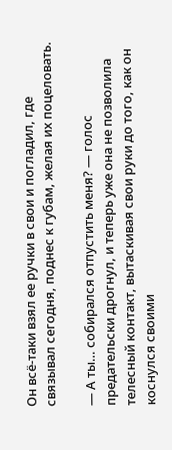Он всё-таки взял ее ручки в свои и погладил, где связывал сегодня, поднес к губам, желая их поцеловать.

— А ты… собирался отпустить меня? — голос предательски дрогнул, и теперь уже она не позволила телесный контакт, вытаскивая свои руки до того, как он коснулся своими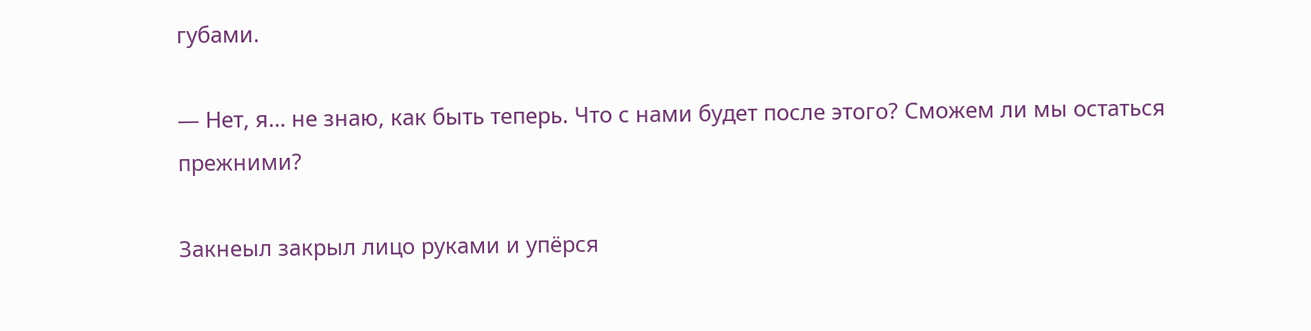губами.

— Нет, я… не знаю, как быть теперь. Что с нами будет после этого? Сможем ли мы остаться прежними?

Закнеыл закрыл лицо руками и упёрся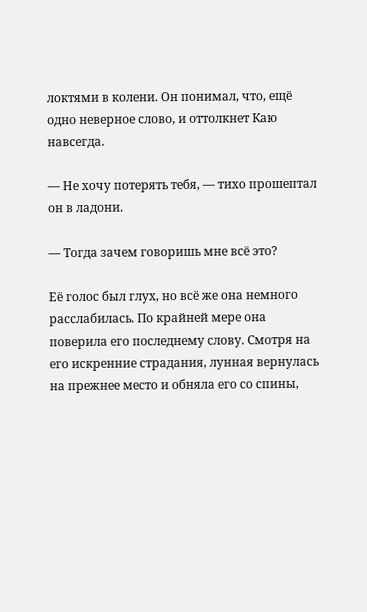локтями в колени. Он понимал, что, ещё одно неверное слово, и оттолкнет Каю навсегда.

— Не хочу потерять тебя, — тихо прошептал он в ладони.

— Тогда зачем говоришь мне всё это?

Её голос был глух, но всё же она немного расслабилась. По крайней мере она поверила его последнему слову. Смотря на его искренние страдания, лунная вернулась на прежнее место и обняла его со спины,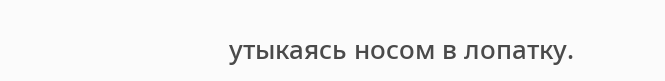утыкаясь носом в лопатку.